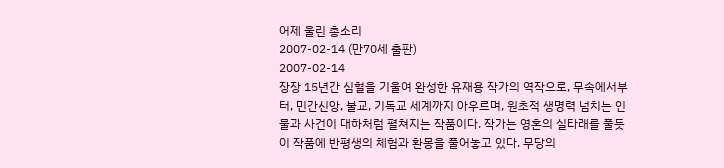어제 울린 총소리
2007-02-14 (만70세 출판)
2007-02-14
장장 15년간 심혈을 기울여 완성한 유재용 작가의 역작으로, 무속에서부터, 민간신앙, 불교, 기독교 세계까지 아우르며, 원초적 생명력 넘치는 인물과 사건이 대하처럼 펼쳐지는 작품이다. 작가는 영혼의 실타래를 풀듯 이 작품에 반평생의 체험과 환몽을 풀어놓고 있다. 무당의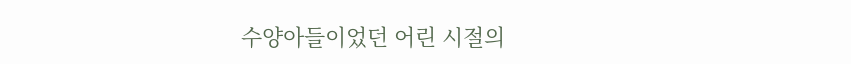수양아들이었던 어린 시절의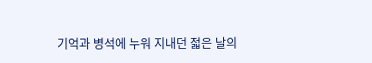기억과 병석에 누워 지내던 젋은 날의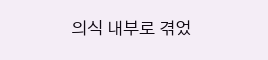의식 내부로 겪었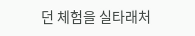던 체험을 실타래처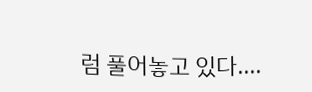럼 풀어놓고 있다....